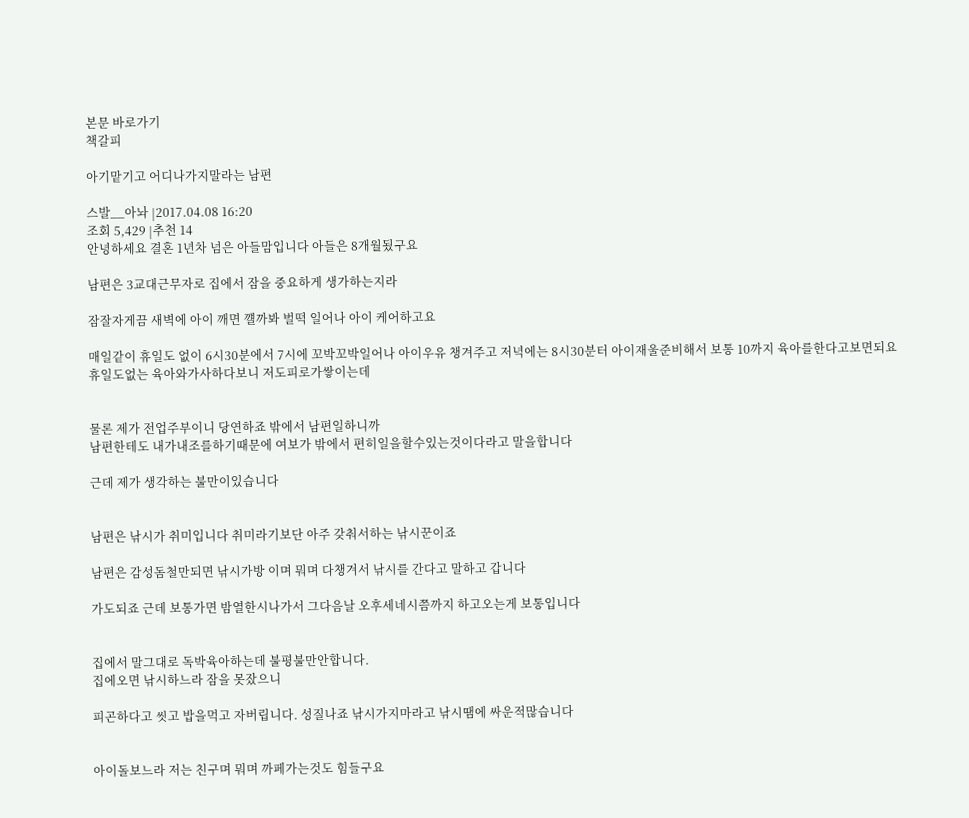본문 바로가기
책갈피

아기맡기고 어디나가지말라는 남편

스발__아놔 |2017.04.08 16:20
조회 5,429 |추천 14
안녕하세요 결혼 1년차 넘은 아들맘입니다 아들은 8개월됬구요

남편은 3교대근무자로 집에서 잠을 중요하게 생가하는지라

잠잘자게끔 새벽에 아이 깨면 꺨까봐 벌떡 일어나 아이 케어하고요

매일같이 휴일도 없이 6시30분에서 7시에 꼬박꼬박일어나 아이우유 챙겨주고 저녁에는 8시30분터 아이재울준비해서 보통 10까지 육아를한다고보면되요 휴일도없는 육아와가사하다보니 저도피로가쌓이는데


물론 제가 전업주부이니 당연하죠 밖에서 남편일하니까
남편한테도 내가내조를하기때문에 여보가 밖에서 편히일을할수있는것이다라고 말을합니다

근데 제가 생각하는 불만이있습니다


남편은 낚시가 취미입니다 취미라기보단 아주 갖춰서하는 낚시꾼이죠

남편은 감성돔철만되면 낚시가방 이며 뭐며 다챙겨서 낚시를 간다고 말하고 갑니다

가도되죠 근데 보통가면 밤열한시나가서 그다음날 오후세네시쯤까지 하고오는게 보통입니다


집에서 말그대로 독박육아하는데 불평불만안합니다.
집에오면 낚시하느라 잠을 못잤으니

피곤하다고 씻고 밥을먹고 자버립니다. 성질나죠 낚시가지마라고 낚시땜에 싸운적많습니다


아이돌보느라 저는 친구며 뭐며 까페가는것도 힘들구요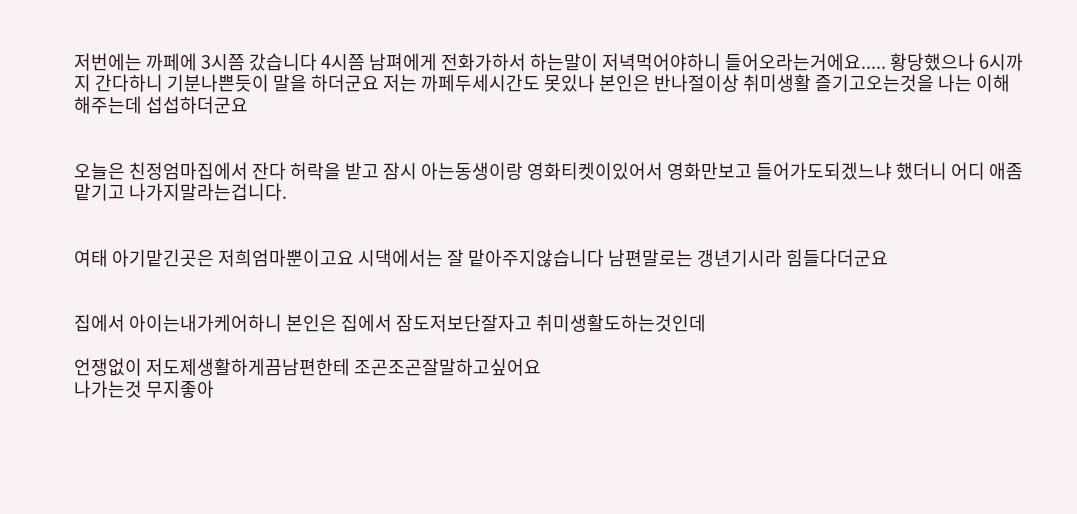저번에는 까페에 3시쯤 갔습니다 4시쯤 남펴에게 전화가하서 하는말이 저녁먹어야하니 들어오라는거에요..... 황당했으나 6시까지 간다하니 기분나쁜듯이 말을 하더군요 저는 까페두세시간도 못있나 본인은 반나절이상 취미생활 즐기고오는것을 나는 이해해주는데 섭섭하더군요


오늘은 친정엄마집에서 잔다 허락을 받고 잠시 아는동생이랑 영화티켓이있어서 영화만보고 들어가도되겠느냐 했더니 어디 애좀 맡기고 나가지말라는겁니다.


여태 아기맡긴곳은 저희엄마뿐이고요 시댁에서는 잘 맡아주지않습니다 남편말로는 갱년기시라 힘들다더군요


집에서 아이는내가케어하니 본인은 집에서 잠도저보단잘자고 취미생활도하는것인데

언쟁없이 저도제생활하게끔남편한테 조곤조곤잘말하고싶어요
나가는것 무지좋아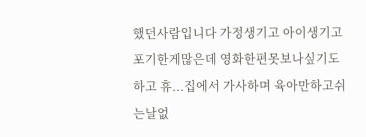했던사람입니다 가정생기고 아이생기고 포기한게많은데 영화한편못보나싶기도하고 휴...집에서 가사하며 육아만하고쉬는날없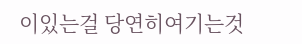이있는걸 당연히여기는것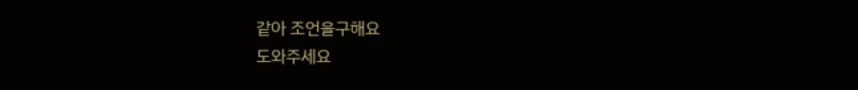같아 조언을구해요
도와주세요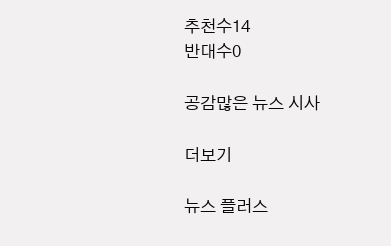추천수14
반대수0

공감많은 뉴스 시사

더보기

뉴스 플러스